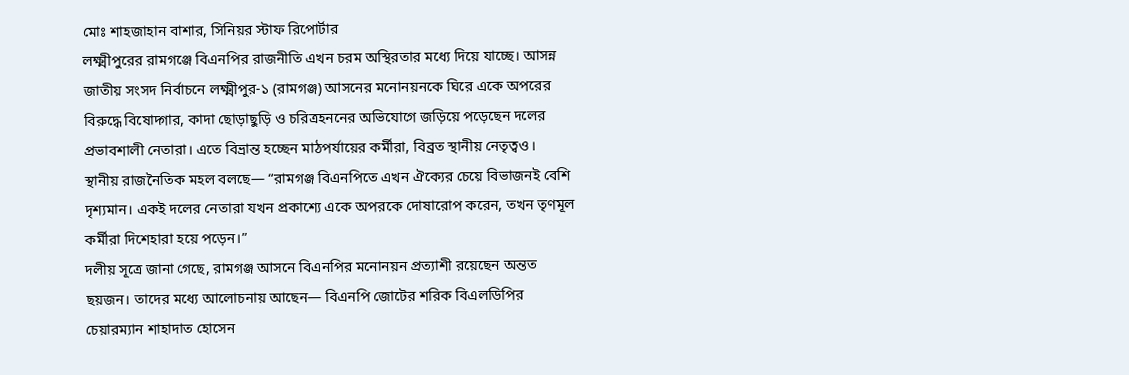মোঃ শাহজাহান বাশার, সিনিয়র স্টাফ রিপোর্টার
লক্ষ্মীপুরের রামগঞ্জে বিএনপির রাজনীতি এখন চরম অস্থিরতার মধ্যে দিয়ে যাচ্ছে। আসন্ন জাতীয় সংসদ নির্বাচনে লক্ষ্মীপুর-১ (রামগঞ্জ) আসনের মনোনয়নকে ঘিরে একে অপরের বিরুদ্ধে বিষোদ্গার, কাদা ছোড়াছুড়ি ও চরিত্রহননের অভিযোগে জড়িয়ে পড়েছেন দলের প্রভাবশালী নেতারা। এতে বিভ্রান্ত হচ্ছেন মাঠপর্যায়ের কর্মীরা, বিব্রত স্থানীয় নেতৃত্বও।
স্থানীয় রাজনৈতিক মহল বলছে— “রামগঞ্জ বিএনপিতে এখন ঐক্যের চেয়ে বিভাজনই বেশি দৃশ্যমান। একই দলের নেতারা যখন প্রকাশ্যে একে অপরকে দোষারোপ করেন, তখন তৃণমূল কর্মীরা দিশেহারা হয়ে পড়েন।”
দলীয় সূত্রে জানা গেছে, রামগঞ্জ আসনে বিএনপির মনোনয়ন প্রত্যাশী রয়েছেন অন্তত ছয়জন। তাদের মধ্যে আলোচনায় আছেন— বিএনপি জোটের শরিক বিএলডিপির চেয়ারম্যান শাহাদাত হোসেন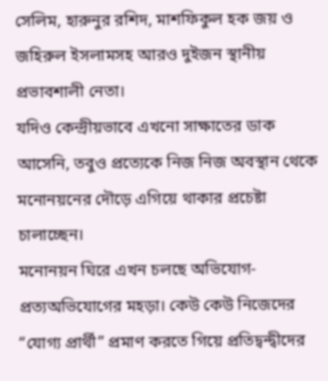সেলিম, হারুনুর রশিদ, মাশফিকুল হক জয় ও জহিরুল ইসলামসহ আরও দুইজন স্থানীয় প্রভাবশালী নেতা।
যদিও কেন্দ্রীয়ভাবে এখনো সাক্ষাতের ডাক আসেনি, তবুও প্রত্যেকে নিজ নিজ অবস্থান থেকে মনোনয়নের দৌড়ে এগিয়ে থাকার প্রচেষ্টা চালাচ্ছেন।
মনোনয়ন ঘিরে এখন চলছে অভিযোগ-প্রত্যঅভিযোগের মহড়া। কেউ কেউ নিজেদের “যোগ্য প্রার্থী” প্রমাণ করতে গিয়ে প্রতিদ্বন্দ্বীদের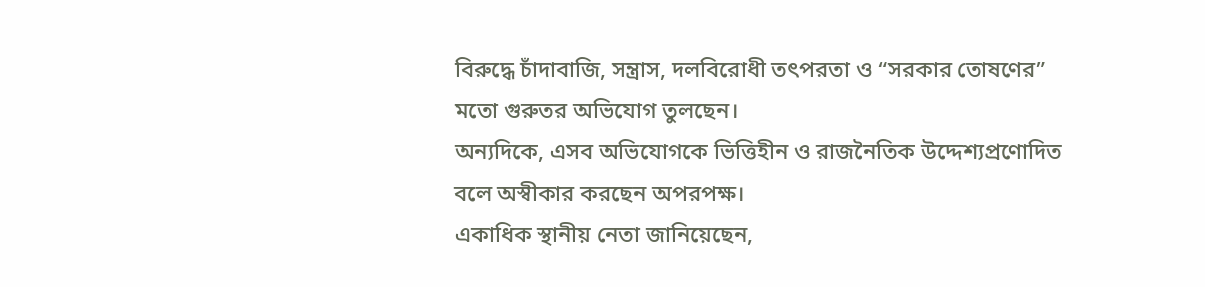বিরুদ্ধে চাঁদাবাজি, সন্ত্রাস, দলবিরোধী তৎপরতা ও “সরকার তোষণের” মতো গুরুতর অভিযোগ তুলছেন।
অন্যদিকে, এসব অভিযোগকে ভিত্তিহীন ও রাজনৈতিক উদ্দেশ্যপ্রণোদিত বলে অস্বীকার করছেন অপরপক্ষ।
একাধিক স্থানীয় নেতা জানিয়েছেন,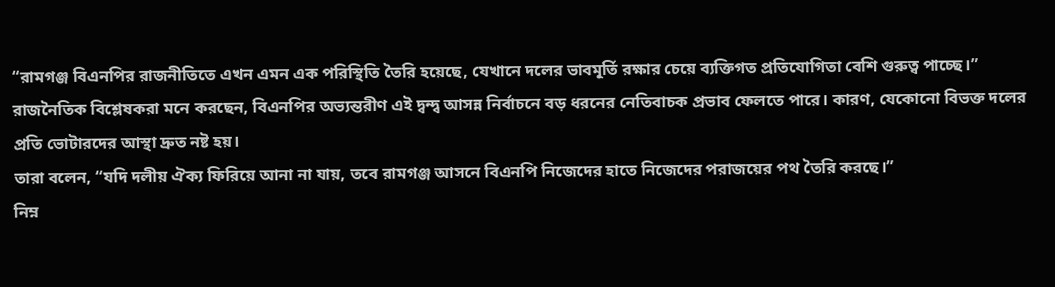“রামগঞ্জ বিএনপির রাজনীতিতে এখন এমন এক পরিস্থিতি তৈরি হয়েছে, যেখানে দলের ভাবমূর্তি রক্ষার চেয়ে ব্যক্তিগত প্রতিযোগিতা বেশি গুরুত্ব পাচ্ছে।”
রাজনৈতিক বিশ্লেষকরা মনে করছেন, বিএনপির অভ্যন্তরীণ এই দ্বন্দ্ব আসন্ন নির্বাচনে বড় ধরনের নেতিবাচক প্রভাব ফেলতে পারে। কারণ, যেকোনো বিভক্ত দলের প্রতি ভোটারদের আস্থা দ্রুত নষ্ট হয়।
তারা বলেন, “যদি দলীয় ঐক্য ফিরিয়ে আনা না যায়, তবে রামগঞ্জ আসনে বিএনপি নিজেদের হাতে নিজেদের পরাজয়ের পথ তৈরি করছে।”
নিম্ন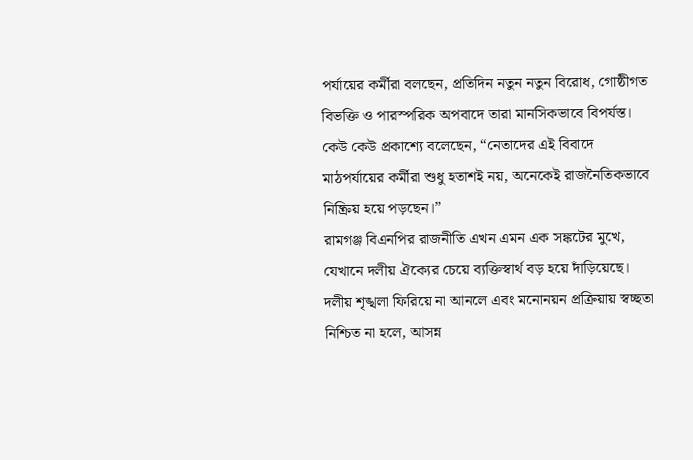পর্যায়ের কর্মীরা বলছেন, প্রতিদিন নতুন নতুন বিরোধ, গোষ্ঠীগত বিভক্তি ও পারস্পরিক অপবাদে তারা মানসিকভাবে বিপর্যস্ত। কেউ কেউ প্রকাশ্যে বলেছেন, “নেতাদের এই বিবাদে মাঠপর্যায়ের কর্মীরা শুধু হতাশই নয়, অনেকেই রাজনৈতিকভাবে নিষ্ক্রিয় হয়ে পড়ছেন।”
রামগঞ্জ বিএনপির রাজনীতি এখন এমন এক সঙ্কটের মুখে, যেখানে দলীয় ঐক্যের চেয়ে ব্যক্তিস্বার্থ বড় হয়ে দাঁড়িয়েছে। দলীয় শৃঙ্খলা ফিরিয়ে না আনলে এবং মনোনয়ন প্রক্রিয়ায় স্বচ্ছতা নিশ্চিত না হলে, আসন্ন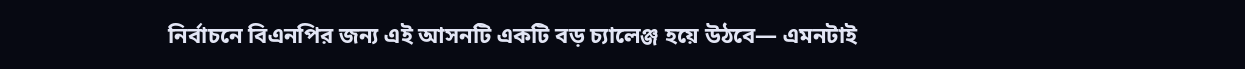নির্বাচনে বিএনপির জন্য এই আসনটি একটি বড় চ্যালেঞ্জ হয়ে উঠবে— এমনটাই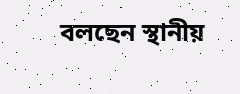বলছেন স্থানীয়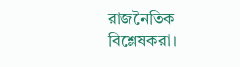রাজনৈতিক বিশ্লেষকরা।